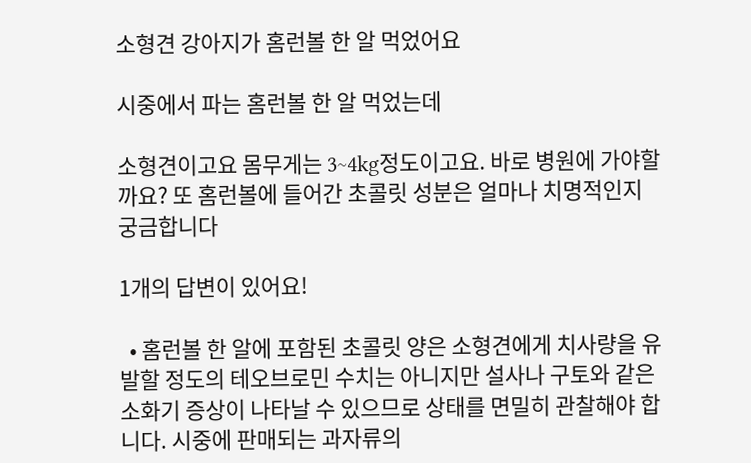소형견 강아지가 홈런볼 한 알 먹었어요

시중에서 파는 홈런볼 한 알 먹었는데

소형견이고요 몸무게는 3~4kg정도이고요. 바로 병원에 가야할까요? 또 홈런볼에 들어간 초콜릿 성분은 얼마나 치명적인지 궁금합니다

1개의 답변이 있어요!

  • 홈런볼 한 알에 포함된 초콜릿 양은 소형견에게 치사량을 유발할 정도의 테오브로민 수치는 아니지만 설사나 구토와 같은 소화기 증상이 나타날 수 있으므로 상태를 면밀히 관찰해야 합니다. 시중에 판매되는 과자류의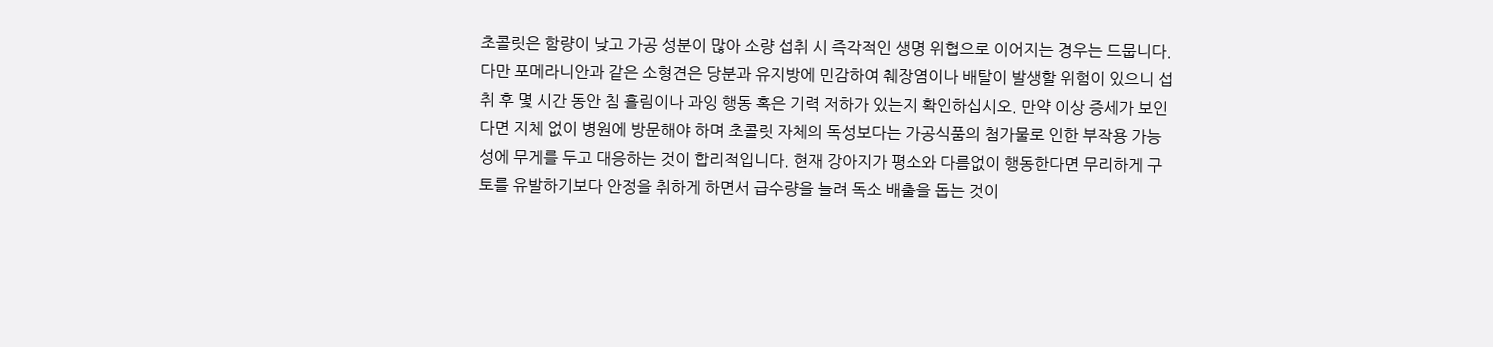초콜릿은 함량이 낮고 가공 성분이 많아 소량 섭취 시 즉각적인 생명 위협으로 이어지는 경우는 드뭅니다. 다만 포메라니안과 같은 소형견은 당분과 유지방에 민감하여 췌장염이나 배탈이 발생할 위험이 있으니 섭취 후 몇 시간 동안 침 흘림이나 과잉 행동 혹은 기력 저하가 있는지 확인하십시오. 만약 이상 증세가 보인다면 지체 없이 병원에 방문해야 하며 초콜릿 자체의 독성보다는 가공식품의 첨가물로 인한 부작용 가능성에 무게를 두고 대응하는 것이 합리적입니다. 현재 강아지가 평소와 다름없이 행동한다면 무리하게 구토를 유발하기보다 안정을 취하게 하면서 급수량을 늘려 독소 배출을 돕는 것이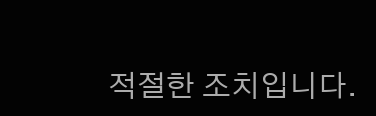적절한 조치입니다.